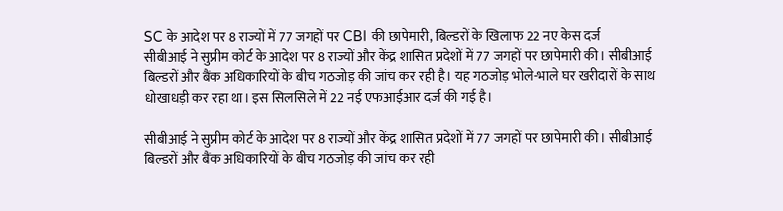SC के आदेश पर 8 राज्यों में 77 जगहों पर CBI की छापेमारी, बिल्डरों के खिलाफ 22 नए केस दर्ज
सीबीआई ने सुप्रीम कोर्ट के आदेश पर 8 राज्यों और केंद्र शासित प्रदेशों में 77 जगहों पर छापेमारी की। सीबीआई बिल्डरों और बैंक अधिकारियों के बीच गठजोड़ की जांच कर रही है। यह गठजोड़ भोले-भाले घर खरीदारों के साथ धोखाधड़ी कर रहा था। इस सिलसिले में 22 नई एफआईआर दर्ज की गई है।

सीबीआई ने सुप्रीम कोर्ट के आदेश पर 8 राज्यों और केंद्र शासित प्रदेशों में 77 जगहों पर छापेमारी की। सीबीआई बिल्डरों और बैंक अधिकारियों के बीच गठजोड़ की जांच कर रही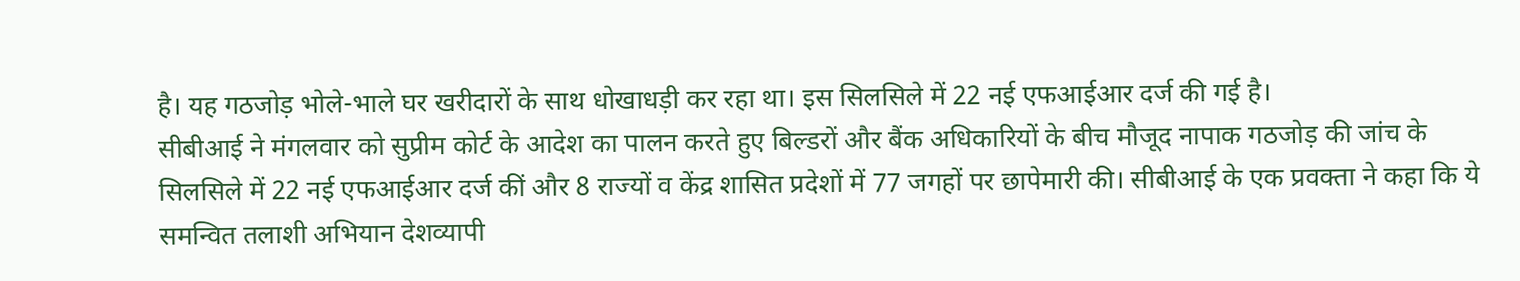है। यह गठजोड़ भोले-भाले घर खरीदारों के साथ धोखाधड़ी कर रहा था। इस सिलसिले में 22 नई एफआईआर दर्ज की गई है।
सीबीआई ने मंगलवार को सुप्रीम कोर्ट के आदेश का पालन करते हुए बिल्डरों और बैंक अधिकारियों के बीच मौजूद नापाक गठजोड़ की जांच के सिलसिले में 22 नई एफआईआर दर्ज कीं और 8 राज्यों व केंद्र शासित प्रदेशों में 77 जगहों पर छापेमारी की। सीबीआई के एक प्रवक्ता ने कहा कि ये समन्वित तलाशी अभियान देशव्यापी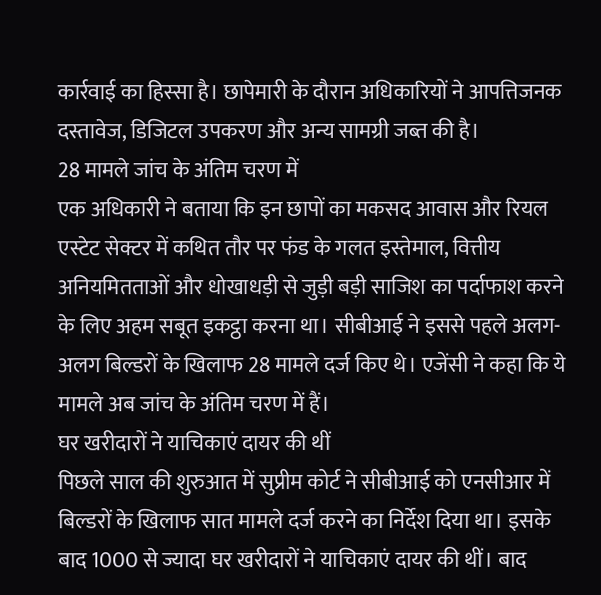कार्रवाई का हिस्सा है। छापेमारी के दौरान अधिकारियों ने आपत्तिजनक दस्तावेज, डिजिटल उपकरण और अन्य सामग्री जब्त की है।
28 मामले जांच के अंतिम चरण में
एक अधिकारी ने बताया कि इन छापों का मकसद आवास और रियल एस्टेट सेक्टर में कथित तौर पर फंड के गलत इस्तेमाल, वित्तीय अनियमितताओं और धोखाधड़ी से जुड़ी बड़ी साजिश का पर्दाफाश करने के लिए अहम सबूत इकट्ठा करना था। सीबीआई ने इससे पहले अलग-अलग बिल्डरों के खिलाफ 28 मामले दर्ज किए थे। एजेंसी ने कहा कि ये मामले अब जांच के अंतिम चरण में हैं।
घर खरीदारों ने याचिकाएं दायर की थीं
पिछले साल की शुरुआत में सुप्रीम कोर्ट ने सीबीआई को एनसीआर में बिल्डरों के खिलाफ सात मामले दर्ज करने का निर्देश दिया था। इसके बाद 1000 से ज्यादा घर खरीदारों ने याचिकाएं दायर की थीं। बाद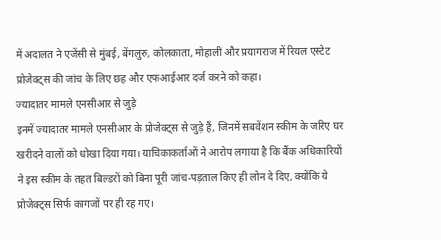में अदालत ने एजेंसी से मुंबई, बेंगलुरु, कोलकाता, मोहाली और प्रयागराज में रियल एस्टेट प्रोजेक्ट्स की जांच के लिए छह और एफआईआर दर्ज करने को कहा।
ज्यादातर मामले एनसीआर से जुड़े
इनमें ज्यादातर मामले एनसीआर के प्रोजेक्ट्स से जुड़े हैं, जिनमें सबवेंशन स्कीम के जरिए घर खरीदने वालों को धोखा दिया गया। याचिकाकर्ताओं ने आरोप लगाया है कि बैंक अधिकारियों ने इस स्कीम के तहत बिल्डरों को बिना पूरी जांच-पड़ताल किए ही लोन दे दिए, क्योंकि ये प्रोजेक्ट्स सिर्फ कागजों पर ही रह गए।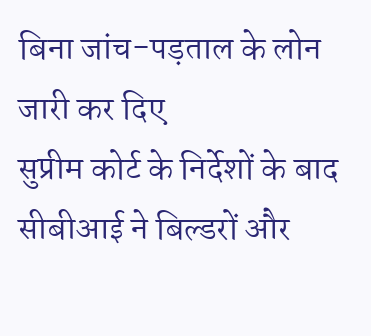बिना जांच-पड़ताल के लोन जारी कर दिए
सुप्रीम कोर्ट के निर्देशों के बाद सीबीआई ने बिल्डरों और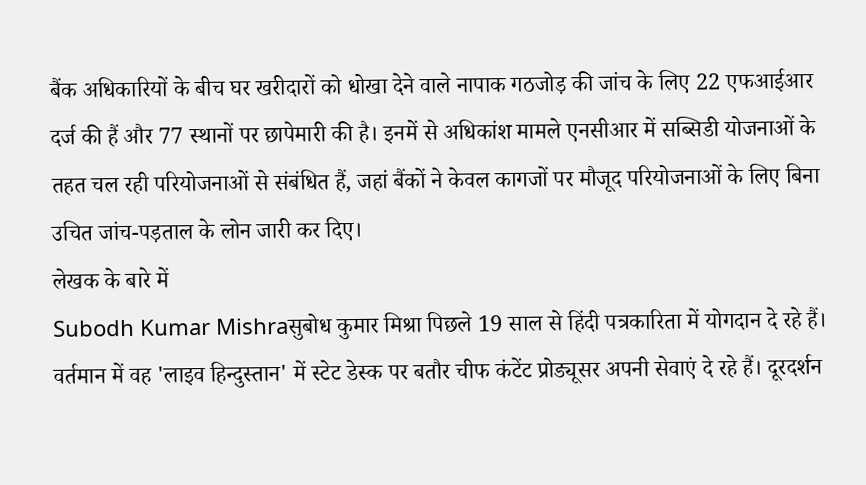बैंक अधिकारियों के बीच घर खरीदारों को धोखा देने वाले नापाक गठजोड़ की जांच के लिए 22 एफआईआर दर्ज की हैं और 77 स्थानों पर छापेमारी की है। इनमें से अधिकांश मामले एनसीआर में सब्सिडी योजनाओं के तहत चल रही परियोजनाओं से संबंधित हैं, जहां बैंकों ने केवल कागजों पर मौजूद परियोजनाओं के लिए बिना उचित जांच-पड़ताल के लोन जारी कर दिए।
लेखक के बारे में
Subodh Kumar Mishraसुबोध कुमार मिश्रा पिछले 19 साल से हिंदी पत्रकारिता में योगदान दे रहे हैं। वर्तमान में वह 'लाइव हिन्दुस्तान' में स्टेट डेस्क पर बतौर चीफ कंटेंट प्रोड्यूसर अपनी सेवाएं दे रहे हैं। दूरदर्शन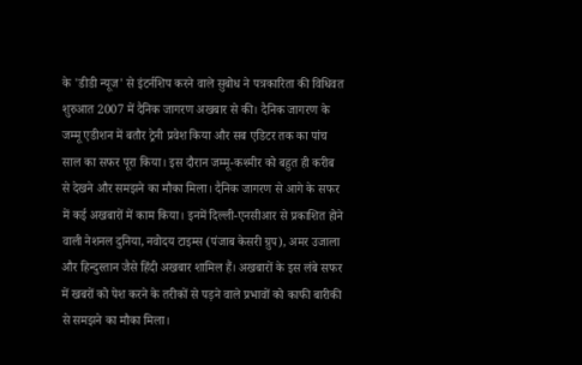के 'डीडी न्यूज' से इंटर्नशिप करने वाले सुबोध ने पत्रकारिता की विधिवत शुरुआत 2007 में दैनिक जागरण अखबार से की। दैनिक जागरण के जम्मू एडीशन में बतौर ट्रेनी प्रवेश किया और सब एडिटर तक का पांच साल का सफर पूरा किया। इस दौरान जम्मू-कश्मीर को बहुत ही करीब से देखने और समझने का मौका मिला। दैनिक जागरण से आगे के सफर में कई अखबारों में काम किया। इनमें दिल्ली-एनसीआर से प्रकाशित होने वाली नेशनल दुनिया, नवोदय टाइम्स (पंजाब केसरी ग्रुप), अमर उजाला और हिन्दुस्तान जैसे हिंदी अखबार शामिल हैं। अखबारों के इस लंबे सफर में खबरों को पेश करने के तरीकों से पड़ने वाले प्रभावों को काफी बारीकी से समझने का मौका मिला।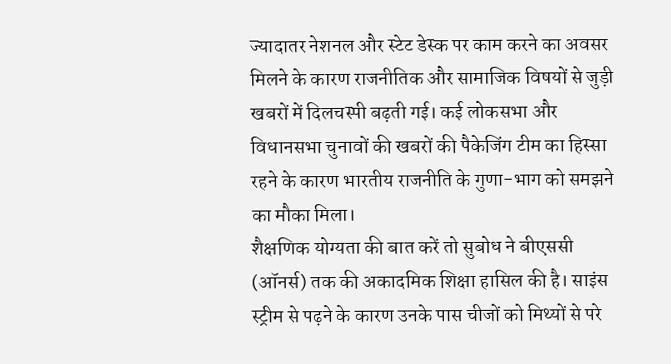ज्यादातर नेशनल और स्टेट डेस्क पर काम करने का अवसर मिलने के कारण राजनीतिक और सामाजिक विषयों से जुड़ी खबरों में दिलचस्पी बढ़ती गई। कई लोकसभा और विधानसभा चुनावों की खबरों की पैकेजिंग टीम का हिस्सा रहने के कारण भारतीय राजनीति के गुणा-भाग को समझने का मौका मिला।
शैक्षणिक योग्यता की बात करें तो सुबोध ने बीएससी (ऑनर्स) तक की अकादमिक शिक्षा हासिल की है। साइंस स्ट्रीम से पढ़ने के कारण उनके पास चीजों को मिथ्यों से परे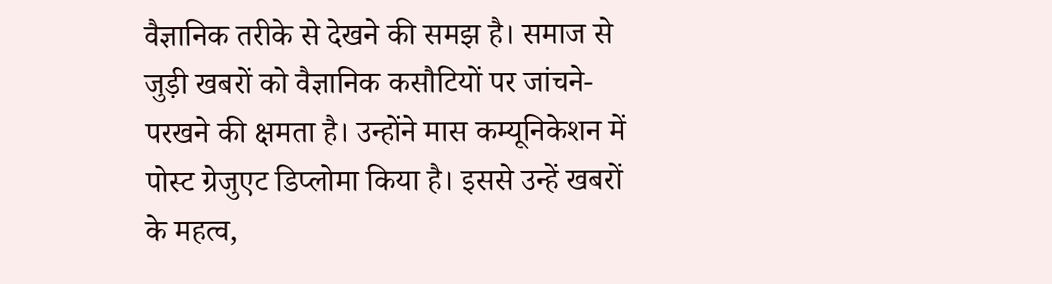वैज्ञानिक तरीके से देखने की समझ है। समाज से जुड़ी खबरों को वैज्ञानिक कसौटियों पर जांचने-परखने की क्षमता है। उन्होंने मास कम्यूनिकेशन में पोस्ट ग्रेजुएट डिप्लोमा किया है। इससे उन्हें खबरों के महत्व,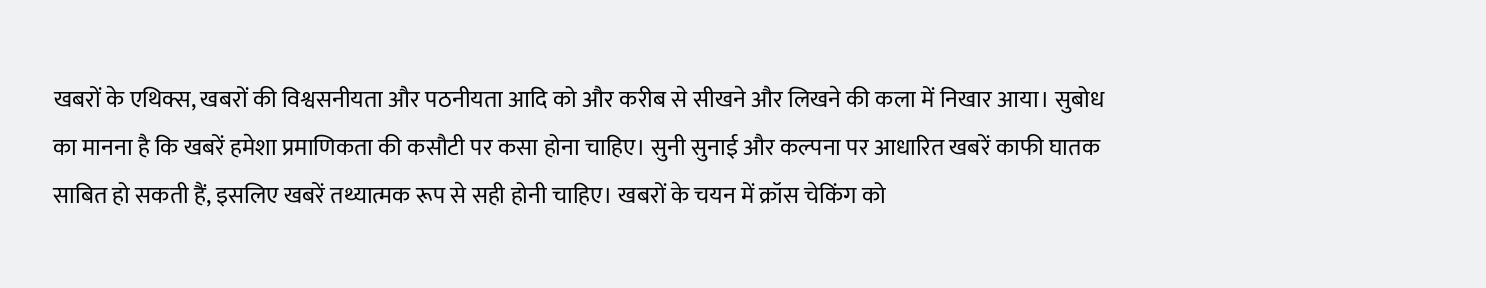खबरों के एथिक्स, खबरों की विश्वसनीयता और पठनीयता आदि को और करीब से सीखने और लिखने की कला में निखार आया। सुबोध का मानना है कि खबरें हमेशा प्रमाणिकता की कसौटी पर कसा होना चाहिए। सुनी सुनाई और कल्पना पर आधारित खबरें काफी घातक साबित हो सकती हैं, इसलिए खबरें तथ्यात्मक रूप से सही होनी चाहिए। खबरों के चयन में क्रॉस चेकिंग को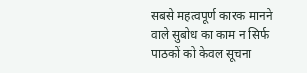सबसे महत्वपूर्ण कारक मानने वाले सुबोध का काम न सिर्फ पाठकों को केवल सूचना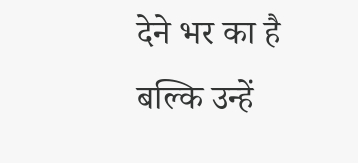देने भर का है बल्कि उन्हें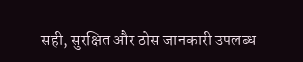सही, सुरक्षित और ठोस जानकारी उपलब्ध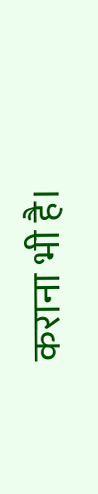कराना भी है।